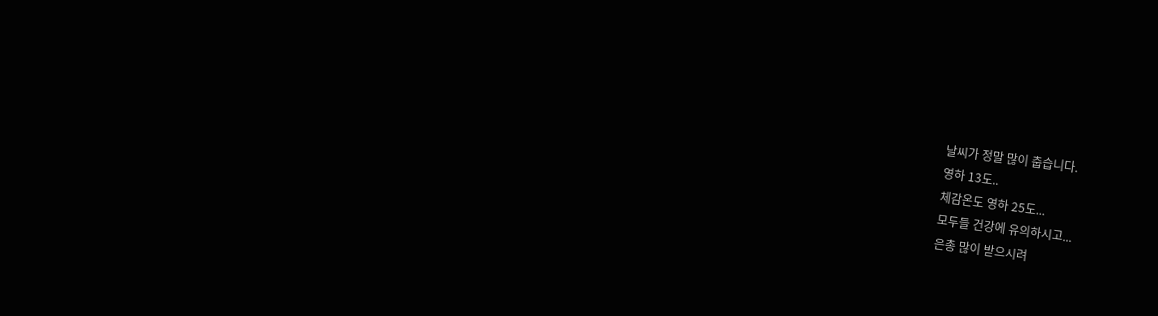날씨가 정말 많이 춥습니다.
영하 13도..
체감온도 영하 25도...
모두들 건강에 유의하시고...
은총 많이 받으시려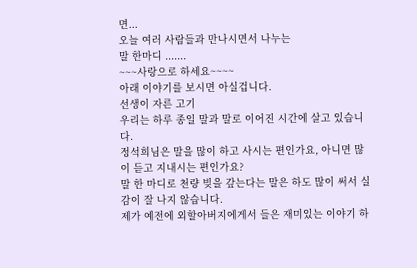면...
오늘 여러 사람들과 만나시면서 나누는
말 한마디 .......
~~~사랑으로 하세요~~~~
아래 이야기를 보시면 아실겁니다.
선생이 자른 고기
우리는 하루 종일 말과 말로 이어진 시간에 살고 있습니다.
정석희님은 말을 많이 하고 사시는 편인가요, 아니면 많이 듣고 지내시는 편인가요?
말 한 마디로 천량 빚을 갚는다는 말은 하도 많이 써서 실감이 잘 나지 않습니다.
제가 예전에 외할아버지에게서 들은 재미있는 이야기 하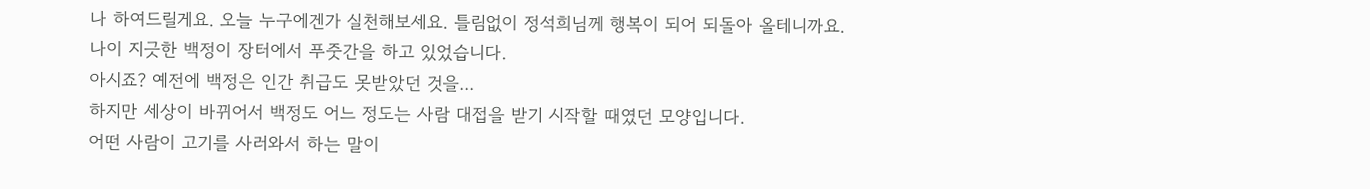나 하여드릴게요. 오늘 누구에겐가 실천해보세요. 틀림없이 정석희님께 행복이 되어 되돌아 올테니까요.
나이 지긋한 백정이 장터에서 푸줏간을 하고 있었습니다.
아시죠? 예전에 백정은 인간 취급도 못받았던 것을...
하지만 세상이 바뀌어서 백정도 어느 정도는 사람 대접을 받기 시작할 때였던 모양입니다.
어떤 사람이 고기를 사러와서 하는 말이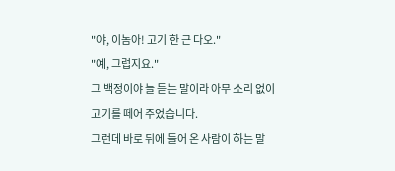"야, 이놈아! 고기 한 근 다오."
"예, 그럽지요."
그 백정이야 늘 듣는 말이라 아무 소리 없이 고기를 떼어 주었습니다.
그런데 바로 뒤에 들어 온 사람이 하는 말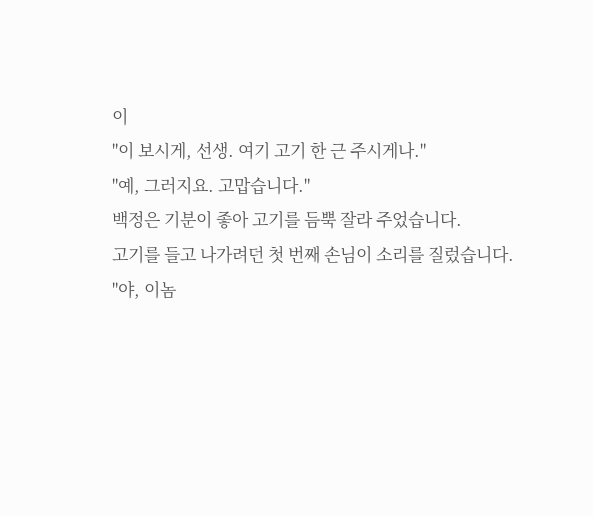이
"이 보시게, 선생. 여기 고기 한 근 주시게나."
"예, 그러지요. 고맙습니다."
백정은 기분이 좋아 고기를 듬뿍 잘라 주었습니다.
고기를 들고 나가려던 첫 번째 손님이 소리를 질렀습니다.
"야, 이놈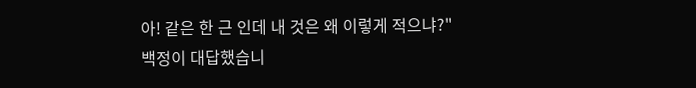아! 같은 한 근 인데 내 것은 왜 이렇게 적으냐?"
백정이 대답했습니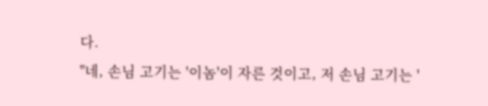다.
"네, 손님 고기는 '이놈'이 자른 것이고, 저 손님 고기는 '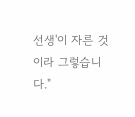선생'이 자른 것이라 그렇습니다."